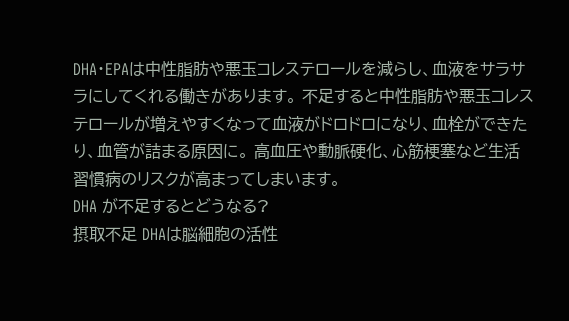DHA・EPAは中性脂肪や悪玉コレステロールを減らし、血液をサラサラにしてくれる働きがあります。 不足すると中性脂肪や悪玉コレステロールが増えやすくなって血液がドロドロになり、血栓ができたり、血管が詰まる原因に。 高血圧や動脈硬化、心筋梗塞など生活習慣病のリスクが高まってしまいます。
DHA が不足するとどうなる?
摂取不足 DHAは脳細胞の活性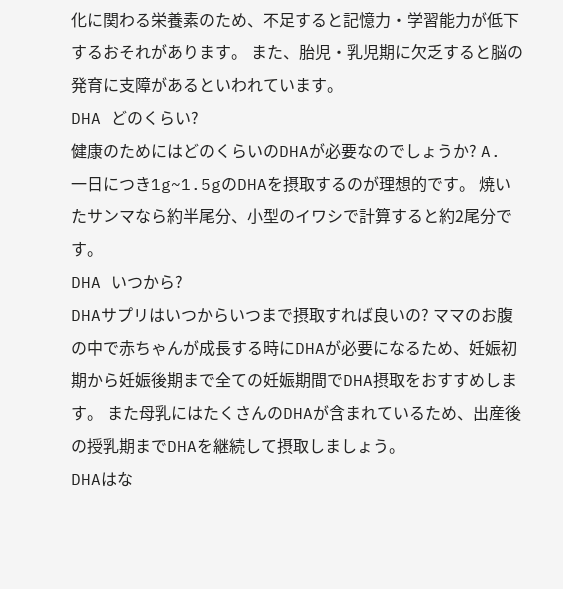化に関わる栄養素のため、不足すると記憶力・学習能力が低下するおそれがあります。 また、胎児・乳児期に欠乏すると脳の発育に支障があるといわれています。
DHA どのくらい?
健康のためにはどのくらいのDHAが必要なのでしょうか? A. 一日につき1g~1.5gのDHAを摂取するのが理想的です。 焼いたサンマなら約半尾分、小型のイワシで計算すると約2尾分です。
DHA いつから?
DHAサプリはいつからいつまで摂取すれば良いの? ママのお腹の中で赤ちゃんが成長する時にDHAが必要になるため、妊娠初期から妊娠後期まで全ての妊娠期間でDHA摂取をおすすめします。 また母乳にはたくさんのDHAが含まれているため、出産後の授乳期までDHAを継続して摂取しましょう。
DHAはな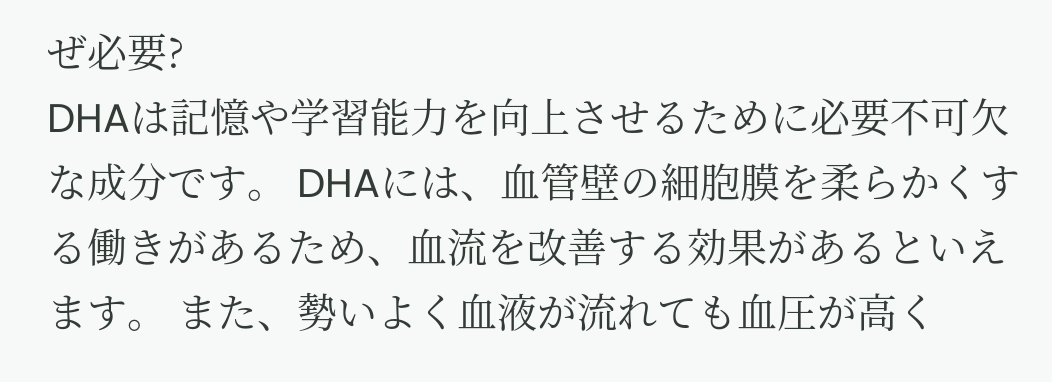ぜ必要?
DHAは記憶や学習能力を向上させるために必要不可欠な成分です。 DHAには、血管壁の細胞膜を柔らかくする働きがあるため、血流を改善する効果があるといえます。 また、勢いよく血液が流れても血圧が高く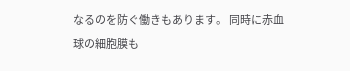なるのを防ぐ働きもあります。 同時に赤血球の細胞膜も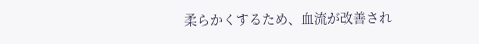柔らかくするため、血流が改善され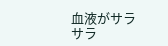血液がサラサラ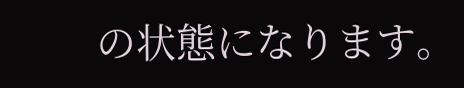の状態になります。